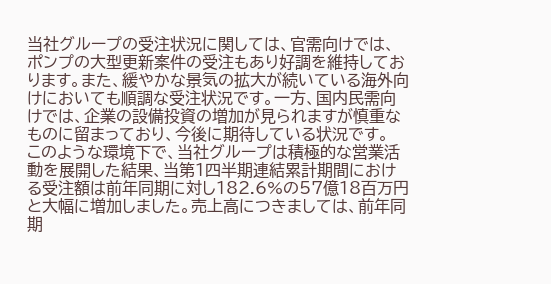当社グループの受注状況に関しては、官需向けでは、ポンプの大型更新案件の受注もあり好調を維持しております。また、緩やかな景気の拡大が続いている海外向けにおいても順調な受注状況です。一方、国内民需向けでは、企業の設備投資の増加が見られますが慎重なものに留まっており、今後に期待している状況です。
このような環境下で、当社グループは積極的な営業活動を展開した結果、当第1四半期連結累計期間における受注額は前年同期に対し182.6%の57億18百万円と大幅に増加しました。売上高につきましては、前年同期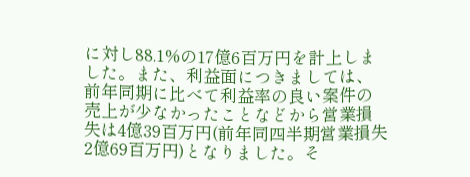に対し88.1%の17億6百万円を計上しました。また、利益面につきましては、前年同期に比べて利益率の良い案件の売上が少なかったことなどから営業損失は4億39百万円(前年同四半期営業損失2億69百万円)となりました。そ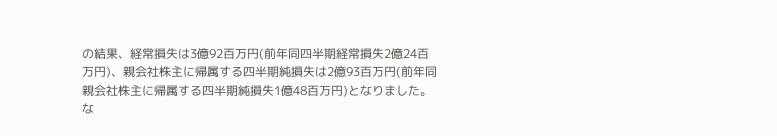の結果、経常損失は3億92百万円(前年同四半期経常損失2億24百万円)、親会社株主に帰属する四半期純損失は2億93百万円(前年同親会社株主に帰属する四半期純損失1億48百万円)となりました。
な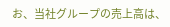お、当社グループの売上高は、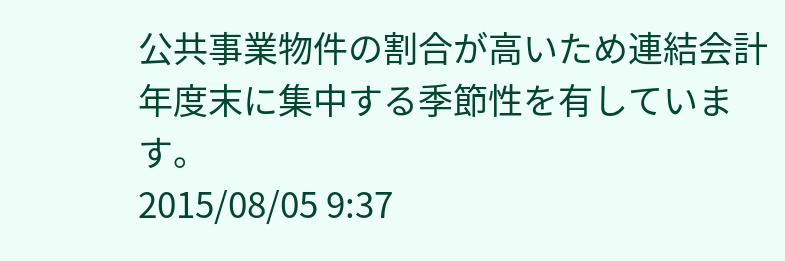公共事業物件の割合が高いため連結会計年度末に集中する季節性を有しています。
2015/08/05 9:37